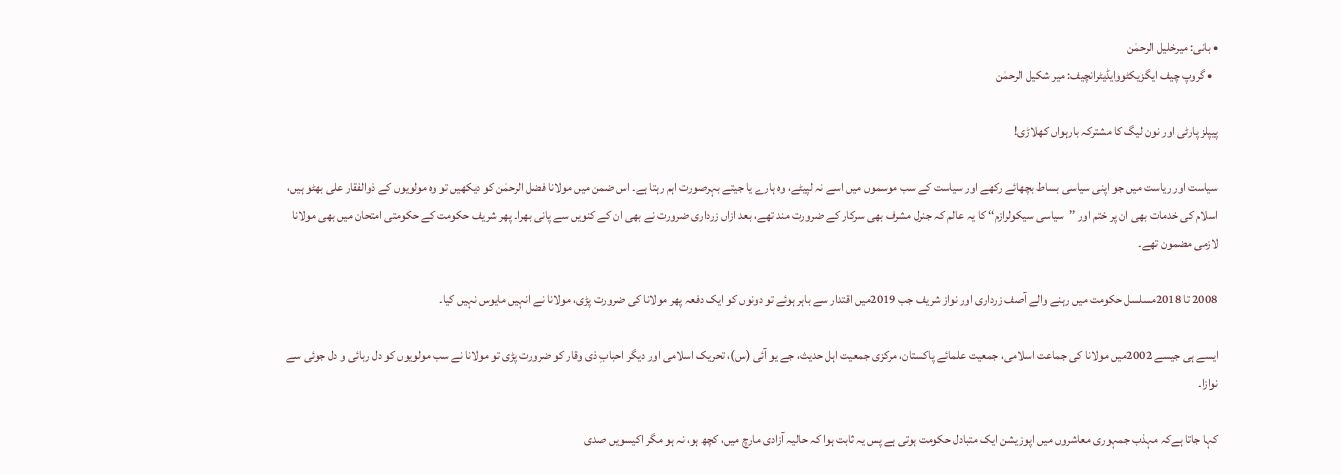• بانی: میرخلیل الرحمٰن
  • گروپ چیف ایگزیکٹووایڈیٹرانچیف: میر شکیل الرحمٰن

پیپلز پارٹی اور نون لیگ کا مشترکہ بارہواں کھلاڑی!

سیاست اور ریاست میں جو اپنی سیاسی بساط بچھائے رکھے اور سیاست کے سب موسموں میں اسے نہ لپیٹے، وہ ہارے یا جیتے بہرصورت اہم رہتا ہے۔ اس ضمن میں مولانا فضل الرحمٰن کو دیکھیں تو وہ مولویوں کے ذوالفقار علی بھٹو ہیں، اسلام کی خدمات بھی ان پر ختم اور ’’سیاسی سیکولرازم‘‘ کا یہ عالم کہ جنرل مشرف بھی سرکار کے ضرورت مند تھے، بعد ازاں زرداری ضرورت نے بھی ان کے کنویں سے پانی بھرا۔ پھر شریف حکومت کے حکومتی امتحان میں بھی مولانا لازمی مضمون تھے۔

2008 تا 2018مسلسل حکومت میں رہنے والے آصف زرداری اور نواز شریف جب 2019میں اقتدار سے باہر ہوئے تو دونوں کو ایک دفعہ پھر مولانا کی ضرورت پڑی، مولانا نے انہیں مایوس نہیں کیا۔

ایسے ہی جیسے 2002میں مولانا کی جماعت اسلامی، جمعیت علمائے پاکستان، مرکزی جمعیت اہل حدیث، جے یو آئی (س)، تحریک اسلامی اور دیگر احبابِ ذی وقار کو ضرورت پڑی تو مولانا نے سب مولویوں کو دل ربائی و دل جوئی سے نوازا۔

کہا جاتا ہےکہ مہذب جمہوری معاشروں میں اپوزیشن ایک متبادل حکومت ہوتی ہے پس یہ ثابت ہوا کہ حالیہ آزادی مارچ میں، کچھ ہو، نہ ہو مگر اکیسویں صدی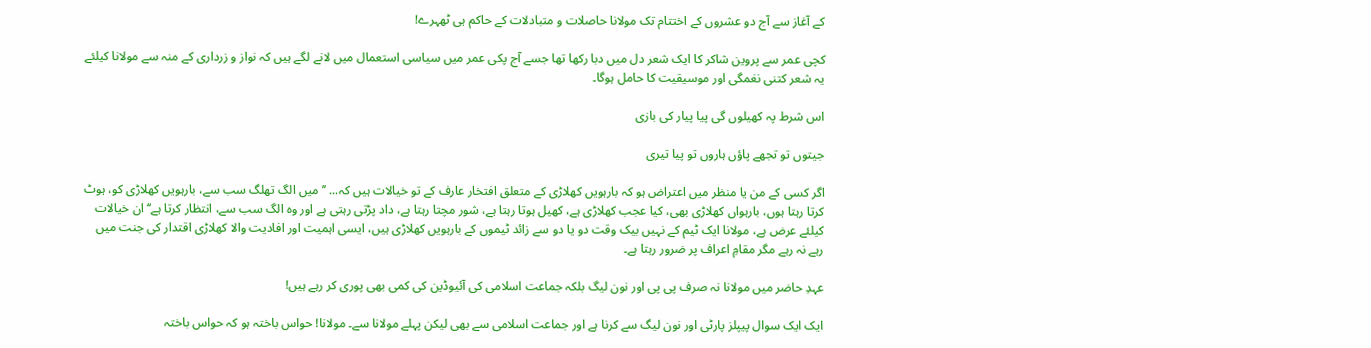کے آغاز سے آج دو عشروں کے اختتام تک مولانا حاصلات و متبادلات کے حاکم ہی ٹھہرے!

کچی عمر سے پروین شاکر کا ایک شعر دل میں دبا رکھا تھا جسے آج پکی عمر میں سیاسی استعمال میں لانے لگے ہیں کہ نواز و زرداری کے منہ سے مولانا کیلئے یہ شعر کتنی نغمگی اور موسیقیت کا حامل ہوگا۔

اس شرط پہ کھیلوں گی پیا پیار کی بازی

جیتوں تو تجھے پاؤں ہاروں تو پیا تیری

اگر کسی کے من یا منظر میں اعتراض ہو کہ بارہویں کھلاڑی کے متعلق افتخار عارف کے تو خیالات ہیں کہ... ’’میں الگ تھلگ سب سے، بارہویں کھلاڑی کو، ہوٹ کرتا رہتا ہوں، بارہواں کھلاڑی بھی، کیا عجب کھلاڑی ہے، کھیل ہوتا رہتا ہے، شور مچتا رہتا ہے، داد پڑتی رہتی ہے اور وہ الگ سب سے، انتظار کرتا ہے‘‘ ان خیالات کیلئے عرض ہے، مولانا ایک ٹیم کے نہیں بیک وقت دو یا دو سے زائد ٹیموں کے بارہویں کھلاڑی ہیں، ایسی اہمیت اور افادیت والا کھلاڑی اقتدار کی جنت میں رہے نہ رہے مگر مقامِ اعراف پر ضرور رہتا ہے۔

عہدِ حاضر میں مولانا نہ صرف پی پی اور نون لیگ بلکہ جماعت اسلامی کی آئیوڈین کی کمی بھی پوری کر رہے ہیں!

ایک ایک سوال پیپلز پارٹی اور نون لیگ سے کرنا ہے اور جماعت اسلامی سے بھی لیکن پہلے مولانا سے۔ مولانا! حواس باختہ ہو کہ حواس باختہ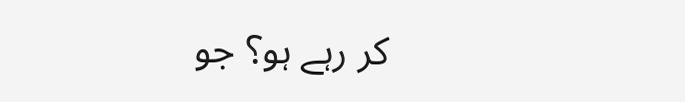کر رہے ہو؟ جو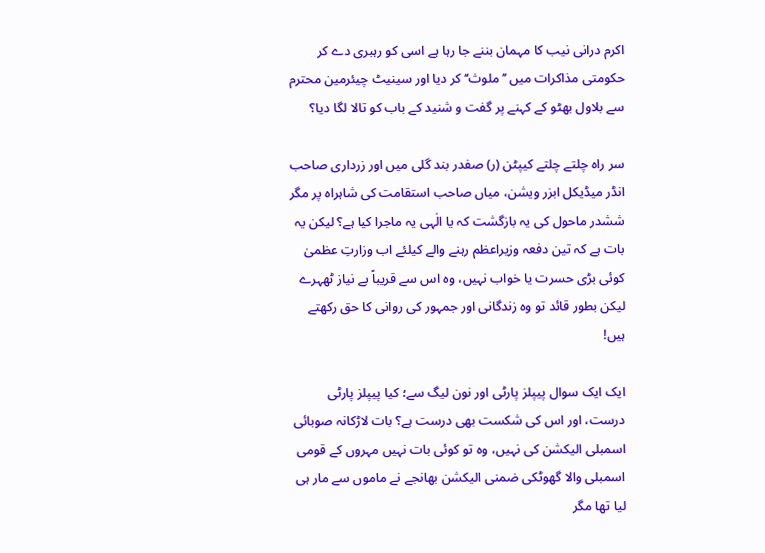اکرم درانی نیب کا مہمان بننے جا رہا ہے اسی کو رہبری دے کر حکومتی مذاکرات میں ’’ملوث‘‘ کر دیا اور سینیٹ چیئرمین محترم سے بلاول بھٹو کے کہنے پر گفت و شنید کے باب کو تالا لگا دیا؟

سر راہ چلتے چلتے کیپٹن (ر) صفدر بند گلی میں اور زرداری صاحب انڈر میڈیکل ابزر ویشن، میاں صاحب استقامت کی شاہراہ پر مگر ششدر ماحول کی یہ بازگشت کہ یا الٰہی یہ ماجرا کیا ہے؟ لیکن یہ بات ہے کہ تین دفعہ وزیراعظم رہنے والے کیلئے اب وزارتِ عظمیٰ کوئی بڑی حسرت یا خواب نہیں، وہ اس سے قریباً بے نیاز ٹھہرے لیکن بطور قائد تو وہ زندگانی اور جمہور کی روانی کا حق رکھتے ہیں!

ایک ایک سوال پیپلز پارٹی اور نون لیگ سے؛ کیا پیپلز پارٹی درست، اور اس کی شکست بھی درست ہے؟ بات لاڑکانہ صوبائی اسمبلی الیکشن کی نہیں، وہ تو کوئی بات نہیں مہروں کے قومی اسمبلی والا گھوٹکی ضمنی الیکشن بھانجے نے ماموں سے مار ہی لیا تھا مگر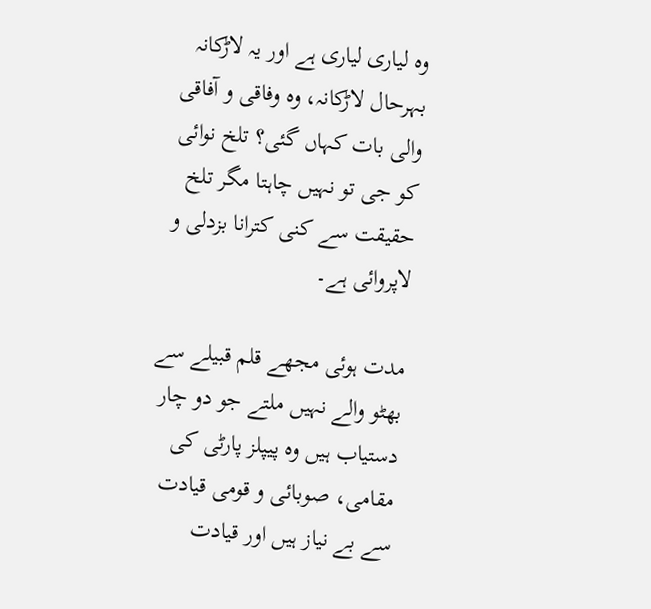وہ لیاری لیاری ہے اور یہ لاڑکانہ بہرحال لاڑکانہ، وہ وفاقی و آفاقی والی بات کہاں گئی؟ تلخ نوائی کو جی تو نہیں چاہتا مگر تلخ حقیقت سے کنی کترانا بزدلی و لاپروائی ہے۔

مدت ہوئی مجھے قلم قبیلے سے بھٹو والے نہیں ملتے جو دو چار دستیاب ہیں وہ پیپلز پارٹی کی مقامی، صوبائی و قومی قیادت سے بے نیاز ہیں اور قیادت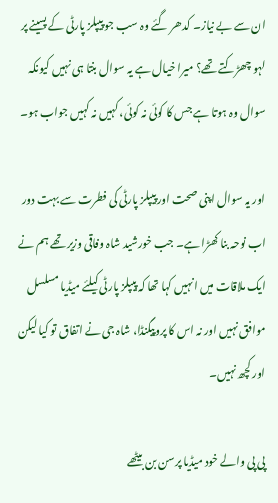ان سے بے نیاز۔ کدھر گئے وہ سب جو پیپلز پارٹی کے پسینے پر لہو چھڑکتے تھے؟ میرا خیال ہے یہ سوال بنتا ہی نہیں کیونکہ سوال وہ ہوتا ہے جس کا کوئی نہ کوئی، کہیں نہ کہیں جواب ہو۔

اور یہ سوال اپنی صحت اور پیپلز پارٹی کی فطرت سے بہت دور اب نوحہ بنا کھڑا ہے۔ جب خورشید شاہ وفاقی وزیر تھے ہم نے ایک ملاقات میں انہیں کہا تھا کہ پیپلز پارٹی کیلئے میڈیا مسلسل موافق نہیں اور نہ اس کا پروپیگنڈا، شاہ جی نے اتفاق تو کیا لیکن اور کچھ نہیں۔

پی پی والے خود میڈیا پرسن بن بیٹھے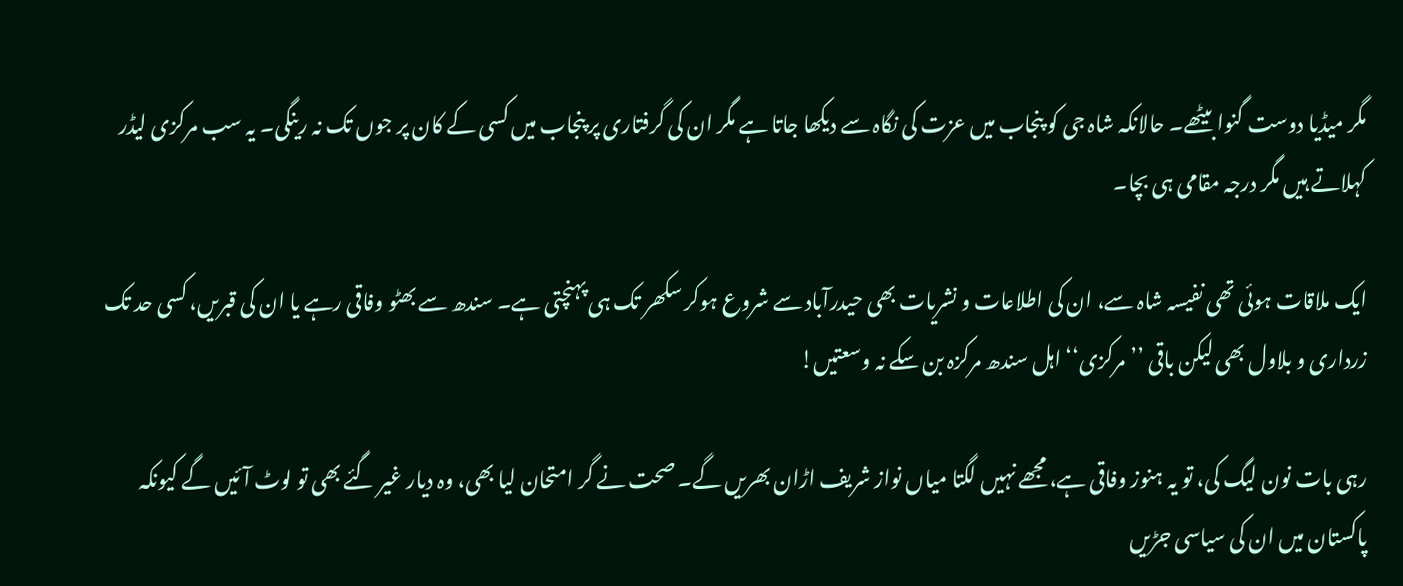مگر میڈیا دوست گنوا بیٹھے۔ حالانکہ شاہ جی کو پنجاب میں عزت کی نگاہ سے دیکھا جاتا ہے مگر ان کی گرفتاری پر پنجاب میں کسی کے کان پر جوں تک نہ رینگی۔ یہ سب مرکزی لیڈر کہلاتے ہیں مگر درجہ مقامی ہی بچا۔

ایک ملاقات ہوئی تھی نفیسہ شاہ سے، ان کی اطلاعات و نشریات بھی حیدرآباد سے شروع ہوکر سکھر تک ہی پہنچتی ہے۔ سندھ سے بھٹو وفاقی رہے یا ان کی قبریں، کسی حد تک زرداری و بلاول بھی لیکن باقی ’’مرکزی‘‘ اہل سندھ مرکزہ بن سکے نہ وسعتیں!

رہی بات نون لیگ کی، تو یہ ہنوز وفاقی ہے، مجھے نہیں لگتا میاں نواز شریف اڑان بھریں گے۔ صحت نے گر امتحان لیا بھی، وہ دیار غیر گئے بھی تو لوٹ آئیں گے کیونکہ پاکستان میں ان کی سیاسی جڑیں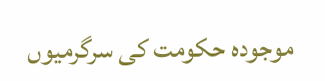موجودہ حکومت کی سرگرمیوں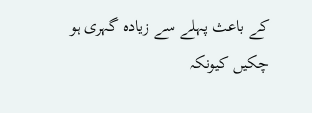کے باعث پہلے سے زیادہ گہری ہو چکیں کیونکہ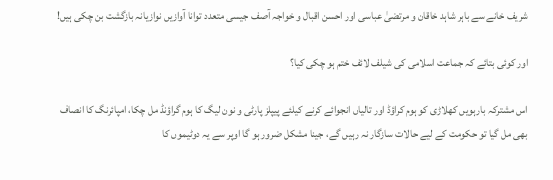شریف خانے سے باہر شاہد خاقان و مرتضیٰ عباسی اور احسن اقبال و خواجہ آصف جیسی متعدد توانا آوازیں نوازیانہ بازگشت بن چکی ہیں!

اور کوئی بتائے کہ جماعت اسلامی کی شیلف لائف ختم ہو چکی کیا؟

اس مشترکہ بارہویں کھلاڑی کو ہوم کراؤڈ اور تالیاں انجوائے کرنے کیلئے پیپلز پارٹی و نون لیگ کا ہوم گراؤنڈ مل چکا، امپائرنگ کا انصاف بھی مل گیا تو حکومت کے لیے حالات سازگار نہ رہیں گے، جینا مشکل ضرور ہو گا اوپر سے یہ دوٹیموں کا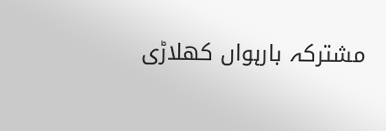مشترکہ بارہواں کھلاڑی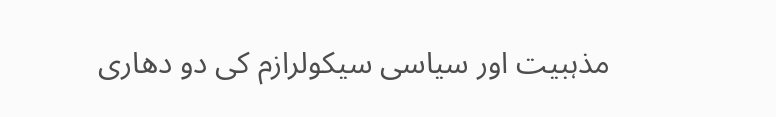مذہبیت اور سیاسی سیکولرازم کی دو دھاری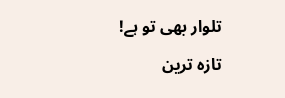تلوار بھی تو ہے!

تازہ ترین